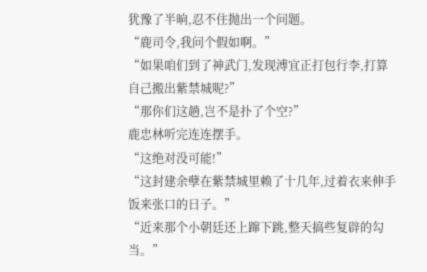犹豫了半晌,忍不住抛出一个问题。
“鹿司令,我问个假如啊。”
“如果咱们到了神武门,发现溥宜正打包行李,打算自己搬出紫禁城呢?”
“那你们这趟,岂不是扑了个空?”
鹿忠林听完连连摆手。
“这绝对没可能!”
“这封建余孽在紫禁城里赖了十几年,过着衣来伸手饭来张口的日子。”
“近来那个小朝廷还上蹿下跳,整天搞些复辟的勾当。”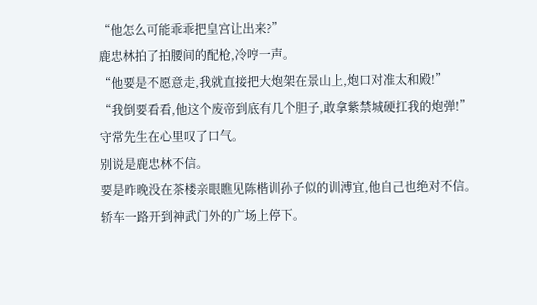“他怎么可能乖乖把皇宫让出来?”
鹿忠林拍了拍腰间的配枪,冷哼一声。
“他要是不愿意走,我就直接把大炮架在景山上,炮口对准太和殿!”
“我倒要看看,他这个废帝到底有几个胆子,敢拿紫禁城硬扛我的炮弹!”
守常先生在心里叹了口气。
别说是鹿忠林不信。
要是昨晚没在茶楼亲眼瞧见陈楷训孙子似的训溥宜,他自己也绝对不信。
轿车一路开到神武门外的广场上停下。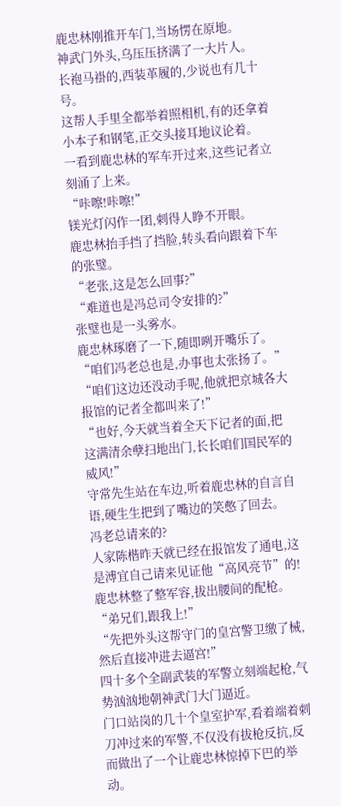鹿忠林刚推开车门,当场愣在原地。
神武门外头,乌压压挤满了一大片人。
长袍马褂的,西装革履的,少说也有几十号。
这帮人手里全都举着照相机,有的还拿着小本子和钢笔,正交头接耳地议论着。
一看到鹿忠林的军车开过来,这些记者立刻涌了上来。
“咔嚓!咔嚓!”
镁光灯闪作一团,刺得人睁不开眼。
鹿忠林抬手挡了挡脸,转头看向跟着下车的张璧。
“老张,这是怎么回事?”
“难道也是冯总司令安排的?”
张璧也是一头雾水。
鹿忠林琢磨了一下,随即咧开嘴乐了。
“咱们冯老总也是,办事也太张扬了。”
“咱们这边还没动手呢,他就把京城各大报馆的记者全都叫来了!”
“也好,今天就当着全天下记者的面,把这满清余孽扫地出门,长长咱们国民军的威风!”
守常先生站在车边,听着鹿忠林的自言自语,硬生生把到了嘴边的笑憋了回去。
冯老总请来的?
人家陈楷昨天就已经在报馆发了通电,这是溥宜自己请来见证他“高风亮节”的!
鹿忠林整了整军容,拔出腰间的配枪。
“弟兄们,跟我上!”
“先把外头这帮守门的皇宫警卫缴了械,然后直接冲进去逼宫!”
四十多个全副武装的军警立刻端起枪,气势汹汹地朝神武门大门逼近。
门口站岗的几十个皇室护军,看着端着刺刀冲过来的军警,不仅没有拔枪反抗,反而做出了一个让鹿忠林惊掉下巴的举动。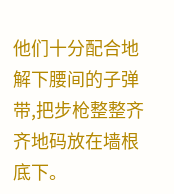他们十分配合地解下腰间的子弹带,把步枪整整齐齐地码放在墙根底下。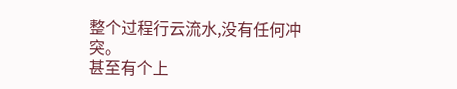整个过程行云流水,没有任何冲突。
甚至有个上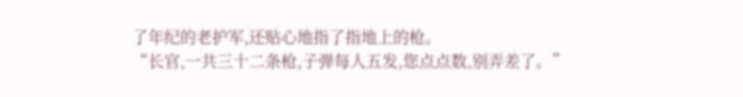了年纪的老护军,还贴心地指了指地上的枪。
“长官,一共三十二条枪,子弹每人五发,您点点数,别弄差了。”